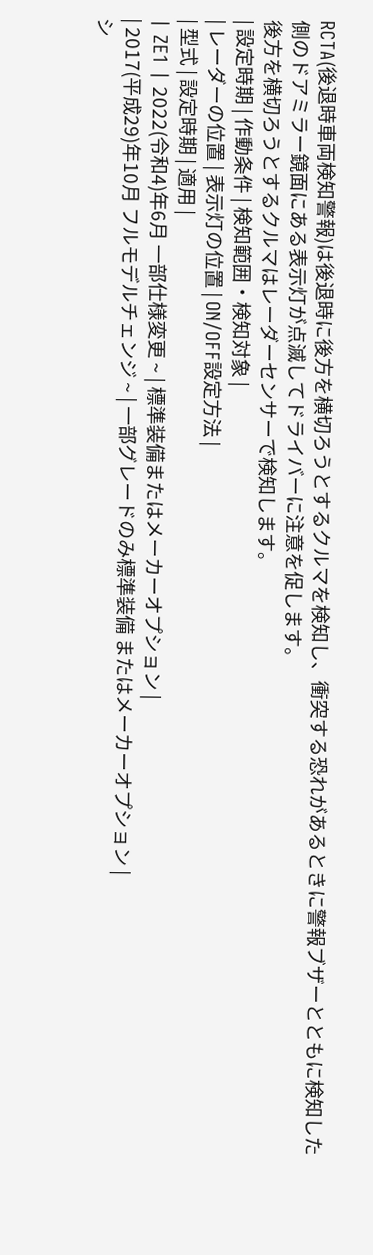RCTA(後退時車両検知警報)は後退時に後方を横切ろうとするクルマを検知し、衝突する恐れがあるときに警報ブザーとともに検知した側のドアミラー鏡面にある表示灯が点滅してドライバーに注意を促します。
後方を横切ろうとするクルマはレーダーセンサーで検知します。
| 設定時期 | 作動条件 | 検知範囲・検知対象 |
| レーダーの位置 | 表示灯の位置 | ON/OFF設定方法 |
| 型式 | 設定時期 | 適用 |
| ZE1 | 2022(令和4)年6月 一部仕様変更 ~ | 標準装備またはメーカーオプション |
| 2017(平成29)年10月 フルモデルチェンジ ~ | 一部グレードのみ標準装備 またはメーカーオプション |
シ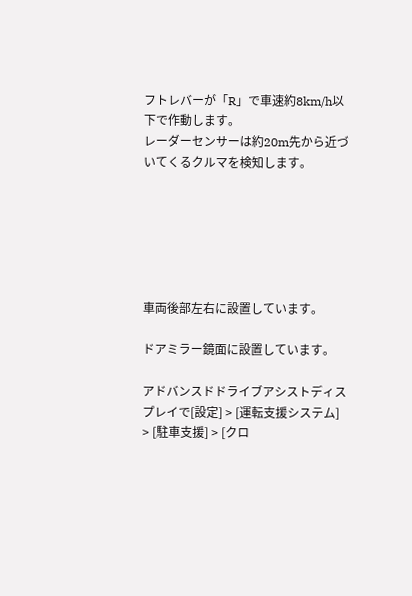フトレバーが「R」で車速約8km/h以下で作動します。
レーダーセンサーは約20m先から近づいてくるクルマを検知します。






車両後部左右に設置しています。

ドアミラー鏡面に設置しています。

アドバンスドドライブアシストディスプレイで[設定] > [運転支援システム] > [駐車支援] > [クロ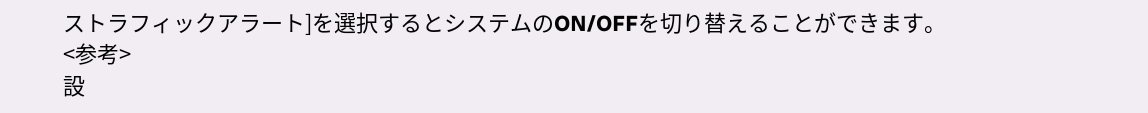ストラフィックアラート]を選択するとシステムのON/OFFを切り替えることができます。
<参考>
設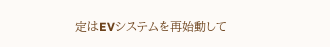定はEVシステムを再始動して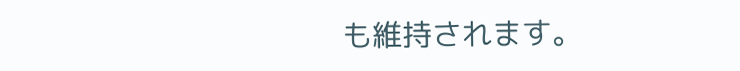も維持されます。